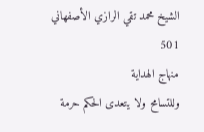الشيخ محمد تقي الرازي الأصفهاني
501
منهاج الهداية
وللتسامح ولا يتعدى الحكم حرمة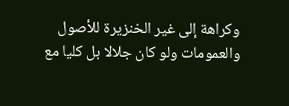وكراهة إلى غير الخنزيرة للأصول والعمومات ولو كان جلالا بل كليا مع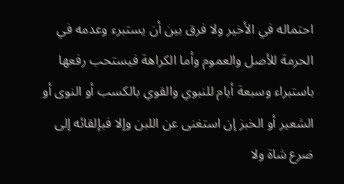احتماله في الأخير ولا فرق بين أن يستبرء وعدمه في الحرمة للأصل والعموم وأما الكراهة فيستحب رفعها باستبراء وسبعة أيام للنبوي والقوي بالكسب أو النوى أو الشعير أو الخبز إن استغنى عن اللبن وإلا فبإلقائه إلى ضرع شاة ولا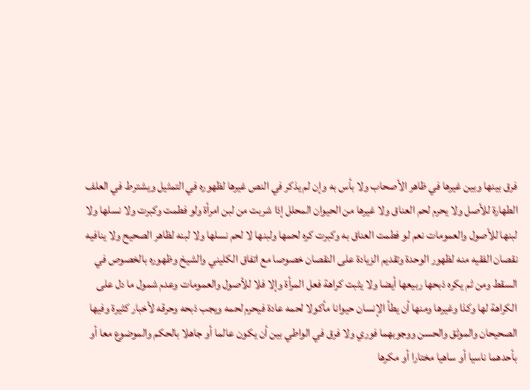فرق بينها وبين غيرها في ظاهر الأصحاب ولا بأس به وإن لم يذكر في النص غيرها لظهوره في التمثيل ويشترط في العلف الطهارة للأصل ولا يحرم لحم العناق ولا غيرها من الحيوان المحلل إذا شربت من لبن امرأة ولو فطمت وكبرت ولا نسلها ولا لبنها للأصول والعمومات نعم لو فطمت العناق به وكبرت كره لحمها ولبنها لا لحم نسلها ولا لبنه لظاهر الصحيح ولا ينافيه نقصان الفقيه منه لظهور الوحدة وتقديم الزيادة على النقصان خصوصا مع اتفاق الكليني والشيخ وظهوره بالخصوص في السقط ومن ثم يكره ذبحها ربيعها أيضا ولا يثبت كراهة فعل المرأة وإلا فلا للأصول والعمومات وعدم شمول ما دل على الكراهة لها وكذا وغيرها ومنها أن يطأ الإنسان حيوانا مأكولا لحمه عادة فيحرم لحمه ويجب ذبحه وحرقه لأخبار كثيرة وفيها الصحيحان والموثق والحسن ووجوبهما فوري ولا فرق في الواطي بين أن يكون عالما أو جاهلا بالحكم والموضوع معا أو بأحدهما ناسيا أو ساهيا مختارا أو مكرها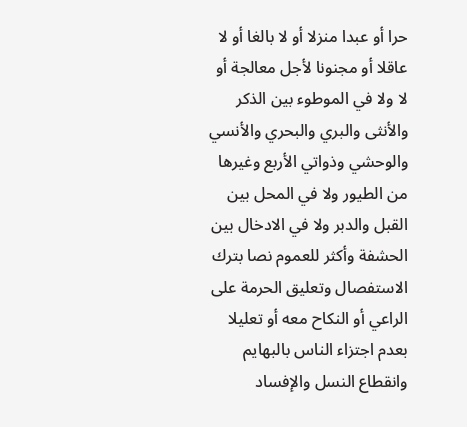حرا أو عبدا منزلا أو لا بالغا أو لا عاقلا أو مجنونا لأجل معالجة أو لا ولا في الموطوء بين الذكر والأنثى والبري والبحري والأنسي والوحشي وذواتي الأربع وغيرها من الطيور ولا في المحل بين القبل والدبر ولا في الادخال بين الحشفة وأكثر للعموم نصا بترك الاستفصال وتعليق الحرمة على الراعي أو النكاح معه أو تعليلا بعدم اجتزاء الناس بالبهايم وانقطاع النسل والإفساد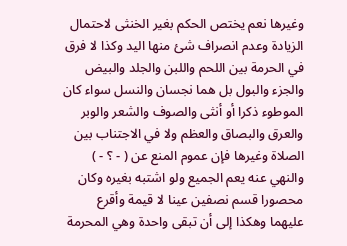وغيرها نعم يختص الحكم بغير الخنثى لاحتمال الزيادة وعدم انصراف شئ منها اليد وكذا لا فرق في الحرمة بين اللحم واللبن والجلد والبيض والجزء والبول بل هما نجسان والنسل سواء كان الموطوء ذكرا أو أنثى والصوف والشعر والوبر والعرق والبصاق والعظم ولا في الاجتناب بين الصلاة وغيرها فإن عموم المنع عن ( - ؟ - ) والنهي عنه يعم الجميع ولو اشتبه بغيره وكان محصورا قسم نصفين عينا لا قيمة وأقرع عليهما وهكذا إلى أن تبقى واحدة وهي المحرمة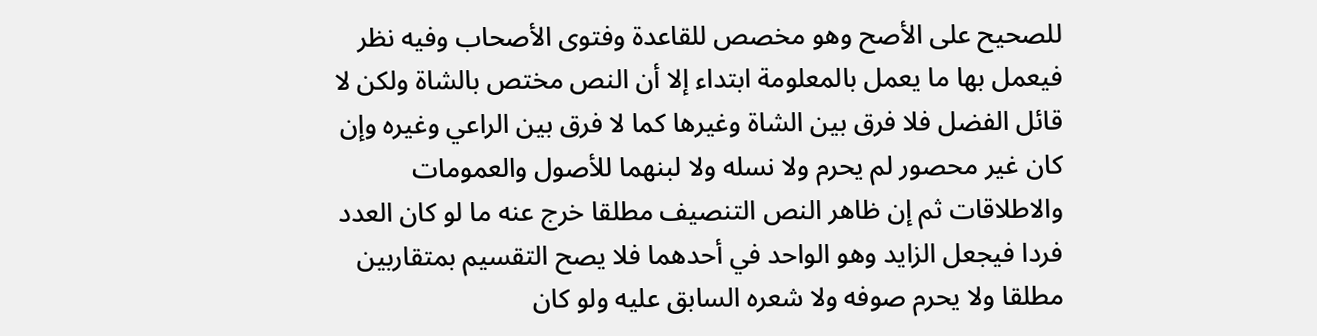للصحيح على الأصح وهو مخصص للقاعدة وفتوى الأصحاب وفيه نظر فيعمل بها ما يعمل بالمعلومة ابتداء إلا أن النص مختص بالشاة ولكن لا قائل الفضل فلا فرق بين الشاة وغيرها كما لا فرق بين الراعي وغيره وإن كان غير محصور لم يحرم ولا نسله ولا لبنهما للأصول والعمومات والاطلاقات ثم إن ظاهر النص التنصيف مطلقا خرج عنه ما لو كان العدد فردا فيجعل الزايد وهو الواحد في أحدهما فلا يصح التقسيم بمتقاربين مطلقا ولا يحرم صوفه ولا شعره السابق عليه ولو كان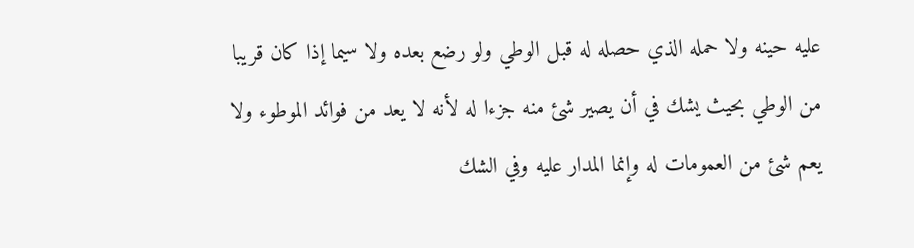عليه حينه ولا حمله الذي حصله له قبل الوطي ولو رضع بعده ولا سيما إذا كان قريبا من الوطي بحيث يشك في أن يصير شئ منه جزءا له لأنه لا يعد من فوائد الموطوء ولا يعم شئ من العمومات له وإنما المدار عليه وفي الشك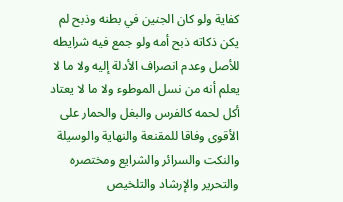كفاية ولو كان الجنين في بطنه وذبح لم يكن ذكاته ذبح أمه ولو جمع فيه شرايطه للأصل وعدم انصراف الأدلة إليه ولا ما لا يعلم أنه من نسل الموطوء ولا ما لا يعتاد أكل لحمه كالفرس والبغل والحمار على الأقوى وفاقا للمقنعة والنهاية والوسيلة والنكت والسرائر والشرايع ومختصره والتحرير والإرشاد والتلخيص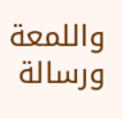واللمعة ورسالة